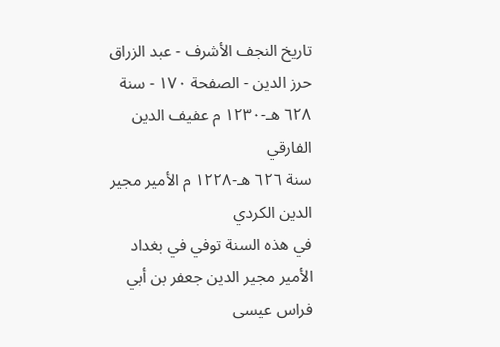تاريخ النجف الأشرف - عبد الزراق حرز الدين - الصفحة ١٧٠ - سنة ٦٢٨ هـ-١٢٣٠ م عفيف الدين الفارقي
سنة ٦٢٦ هـ-١٢٢٨ م الأمير مجير الدين الكردي
في هذه السنة توفي في بغداد الأمير مجير الدين جعفر بن أبي فراس عيسى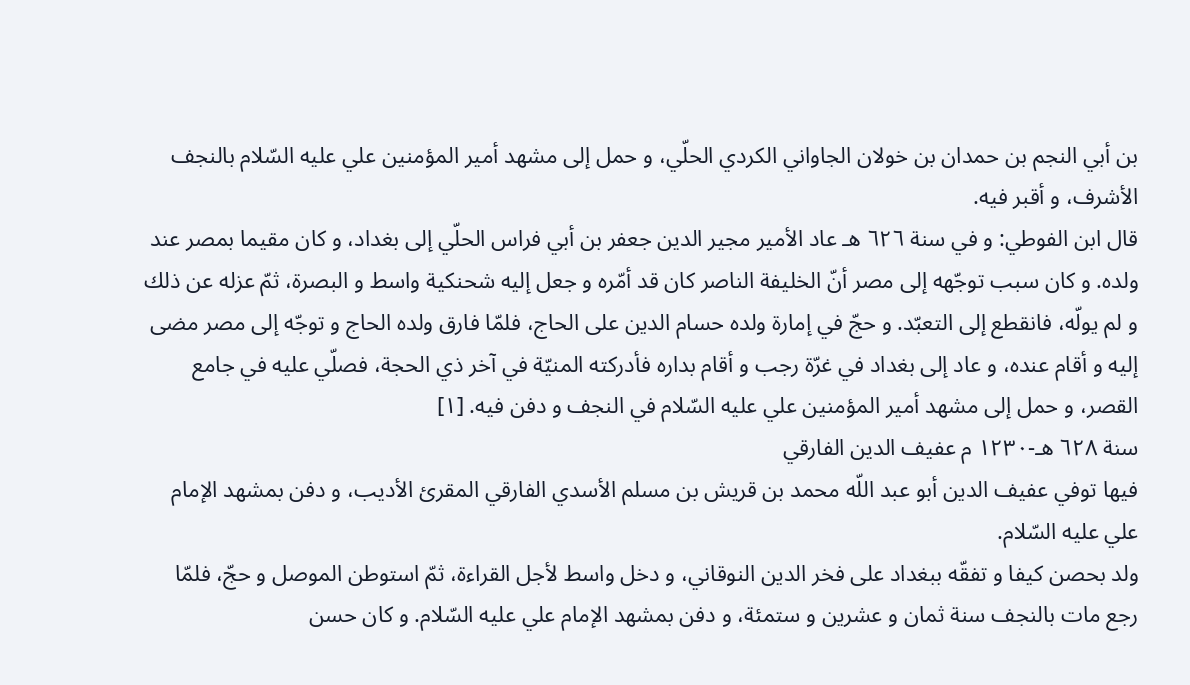بن أبي النجم بن حمدان بن خولان الجاواني الكردي الحلّي، و حمل إلى مشهد أمير المؤمنين علي عليه السّلام بالنجف الأشرف، و أقبر فيه.
قال ابن الفوطي: و في سنة ٦٢٦ هـ عاد الأمير مجير الدين جعفر بن أبي فراس الحلّي إلى بغداد، و كان مقيما بمصر عند ولده. و كان سبب توجّهه إلى مصر أنّ الخليفة الناصر كان قد أمّره و جعل إليه شحنكية واسط و البصرة، ثمّ عزله عن ذلك و لم يولّه، فانقطع إلى التعبّد. و حجّ في إمارة ولده حسام الدين على الحاج، فلمّا فارق ولده الحاج و توجّه إلى مصر مضى إليه و أقام عنده، و عاد إلى بغداد في غرّة رجب و أقام بداره فأدركته المنيّة في آخر ذي الحجة، فصلّي عليه في جامع القصر، و حمل إلى مشهد أمير المؤمنين علي عليه السّلام في النجف و دفن فيه. [١]
سنة ٦٢٨ هـ-١٢٣٠ م عفيف الدين الفارقي
فيها توفي عفيف الدين أبو عبد اللّه محمد بن قريش بن مسلم الأسدي الفارقي المقرئ الأديب، و دفن بمشهد الإمام علي عليه السّلام.
ولد بحصن كيفا و تفقّه ببغداد على فخر الدين النوقاني، و دخل واسط لأجل القراءة، ثمّ استوطن الموصل و حجّ، فلمّا رجع مات بالنجف سنة ثمان و عشرين و ستمئة، و دفن بمشهد الإمام علي عليه السّلام. و كان حسن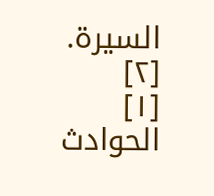السيرة. [٢]
[١] الحوادث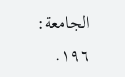الجامعة: ١٩٦.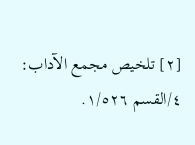[٢] تلخيص مجمع الآداب: ٤/القسم ١/٥٢٦.